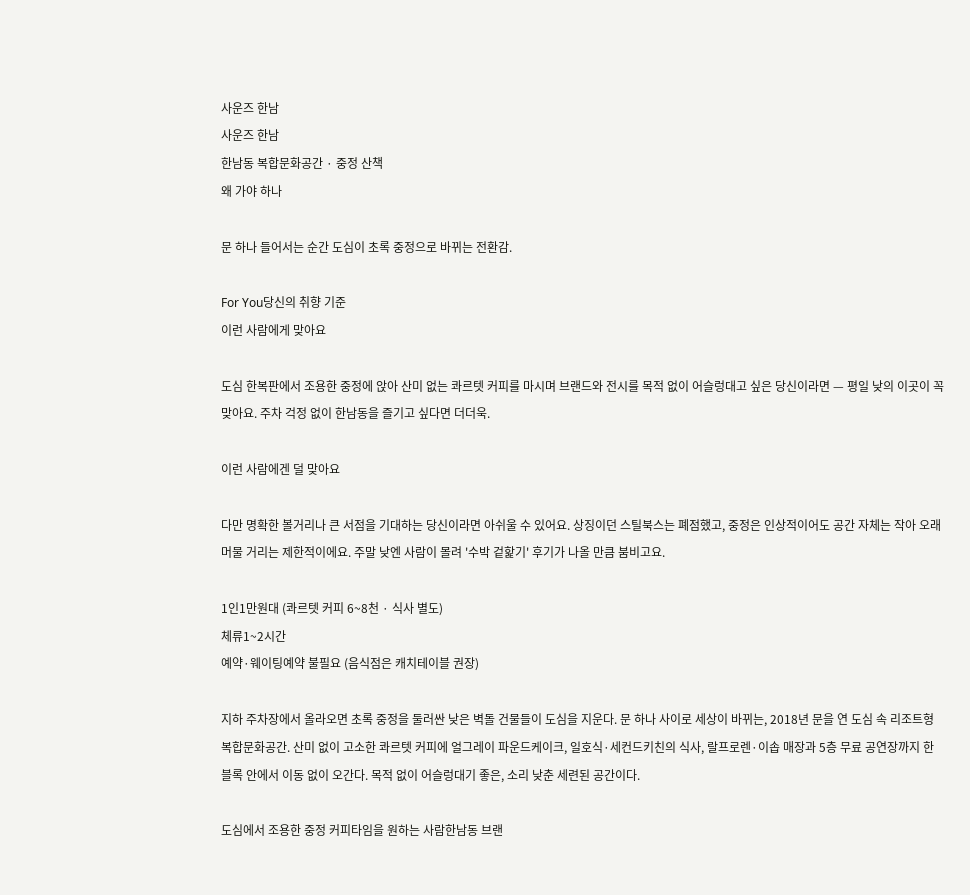사운즈 한남
사운즈 한남
한남동 복합문화공간 · 중정 산책
왜 가야 하나

문 하나 들어서는 순간 도심이 초록 중정으로 바뀌는 전환감.

For You당신의 취향 기준
이런 사람에게 맞아요

도심 한복판에서 조용한 중정에 앉아 산미 없는 콰르텟 커피를 마시며 브랜드와 전시를 목적 없이 어슬렁대고 싶은 당신이라면 — 평일 낮의 이곳이 꼭 맞아요. 주차 걱정 없이 한남동을 즐기고 싶다면 더더욱.

이런 사람에겐 덜 맞아요

다만 명확한 볼거리나 큰 서점을 기대하는 당신이라면 아쉬울 수 있어요. 상징이던 스틸북스는 폐점했고, 중정은 인상적이어도 공간 자체는 작아 오래 머물 거리는 제한적이에요. 주말 낮엔 사람이 몰려 '수박 겉핥기' 후기가 나올 만큼 붐비고요.

1인1만원대 (콰르텟 커피 6~8천 · 식사 별도)
체류1~2시간
예약·웨이팅예약 불필요 (음식점은 캐치테이블 권장)

지하 주차장에서 올라오면 초록 중정을 둘러싼 낮은 벽돌 건물들이 도심을 지운다. 문 하나 사이로 세상이 바뀌는, 2018년 문을 연 도심 속 리조트형 복합문화공간. 산미 없이 고소한 콰르텟 커피에 얼그레이 파운드케이크, 일호식·세컨드키친의 식사, 랄프로렌·이솝 매장과 5층 무료 공연장까지 한 블록 안에서 이동 없이 오간다. 목적 없이 어슬렁대기 좋은, 소리 낮춘 세련된 공간이다.

도심에서 조용한 중정 커피타임을 원하는 사람한남동 브랜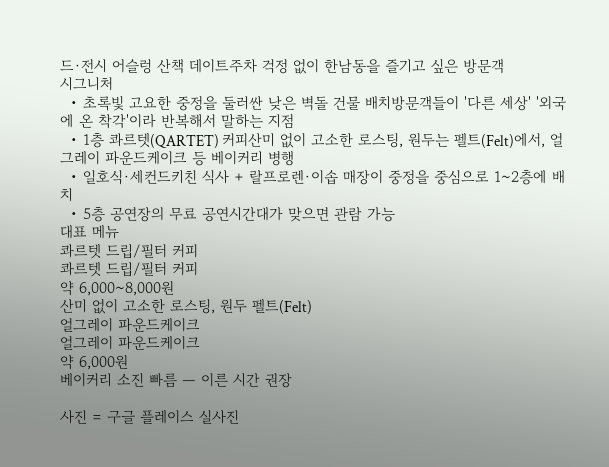드·전시 어슬렁 산책 데이트주차 걱정 없이 한남동을 즐기고 싶은 방문객
시그니처
  • 초록빛 고요한 중정을 둘러싼 낮은 벽돌 건물 배치방문객들이 '다른 세상' '외국에 온 착각'이라 반복해서 말하는 지점
  • 1층 콰르텟(QARTET) 커피산미 없이 고소한 로스팅, 원두는 펠트(Felt)에서, 얼그레이 파운드케이크 등 베이커리 병행
  • 일호식·세컨드키친 식사 + 랄프로렌·이솝 매장이 중정을 중심으로 1~2층에 배치
  • 5층 공연장의 무료 공연시간대가 맞으면 관람 가능
대표 메뉴
콰르텟 드립/필터 커피
콰르텟 드립/필터 커피
약 6,000~8,000원
산미 없이 고소한 로스팅, 원두 펠트(Felt)
얼그레이 파운드케이크
얼그레이 파운드케이크
약 6,000원
베이커리 소진 빠름 — 이른 시간 권장

사진 = 구글 플레이스 실사진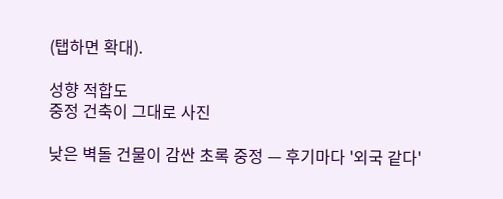(탭하면 확대).

성향 적합도
중정 건축이 그대로 사진

낮은 벽돌 건물이 감싼 초록 중정 — 후기마다 '외국 같다'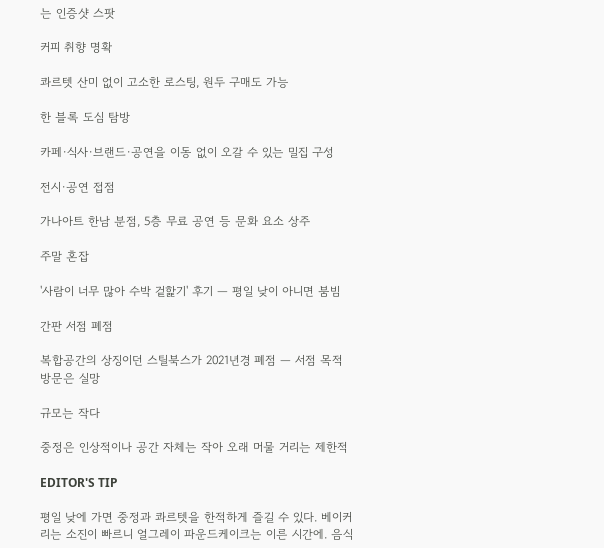는 인증샷 스팟

커피 취향 명확

콰르텟 산미 없이 고소한 로스팅, 원두 구매도 가능

한 블록 도심 탐방

카페·식사·브랜드·공연을 이동 없이 오갈 수 있는 밀집 구성

전시·공연 접점

가나아트 한남 분점, 5층 무료 공연 등 문화 요소 상주

주말 혼잡

'사람이 너무 많아 수박 겉핥기' 후기 — 평일 낮이 아니면 붐빔

간판 서점 폐점

복합공간의 상징이던 스틸북스가 2021년경 폐점 — 서점 목적 방문은 실망

규모는 작다

중정은 인상적이나 공간 자체는 작아 오래 머물 거리는 제한적

EDITOR'S TIP

평일 낮에 가면 중정과 콰르텟을 한적하게 즐길 수 있다. 베이커리는 소진이 빠르니 얼그레이 파운드케이크는 이른 시간에. 음식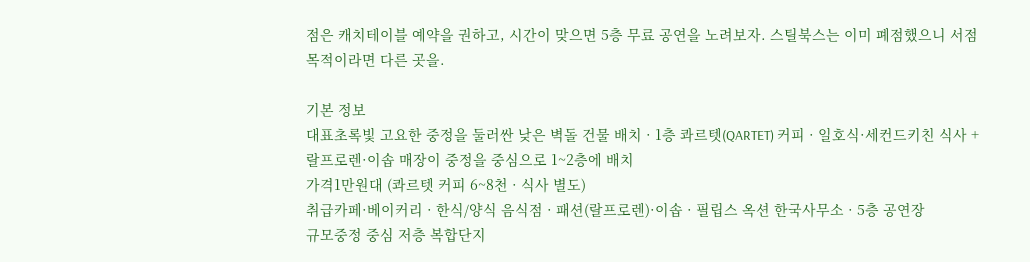점은 캐치테이블 예약을 권하고, 시간이 맞으면 5층 무료 공연을 노려보자. 스틸북스는 이미 폐점했으니 서점 목적이라면 다른 곳을.

기본 정보
대표초록빛 고요한 중정을 둘러싼 낮은 벽돌 건물 배치 · 1층 콰르텟(QARTET) 커피 · 일호식·세컨드키친 식사 + 랄프로렌·이솝 매장이 중정을 중심으로 1~2층에 배치
가격1만원대 (콰르텟 커피 6~8천 · 식사 별도)
취급카페·베이커리 · 한식/양식 음식점 · 패션(랄프로렌)·이솝 · 필립스 옥션 한국사무소 · 5층 공연장
규모중정 중심 저층 복합단지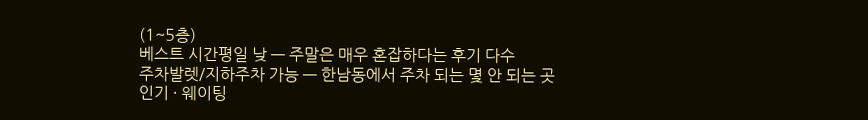(1~5층)
베스트 시간평일 낮 — 주말은 매우 혼잡하다는 후기 다수
주차발렛/지하주차 가능 — 한남동에서 주차 되는 몇 안 되는 곳
인기 · 웨이팅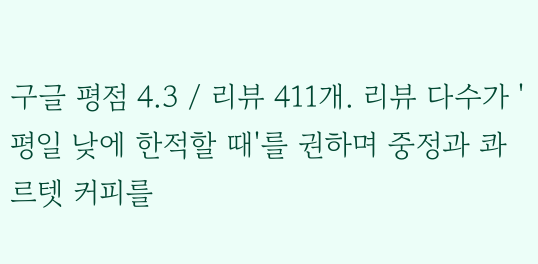구글 평점 4.3 / 리뷰 411개. 리뷰 다수가 '평일 낮에 한적할 때'를 권하며 중정과 콰르텟 커피를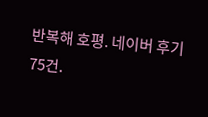반복해 호평. 네이버 후기 75건.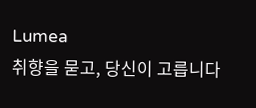Lumea
취향을 묻고, 당신이 고릅니다